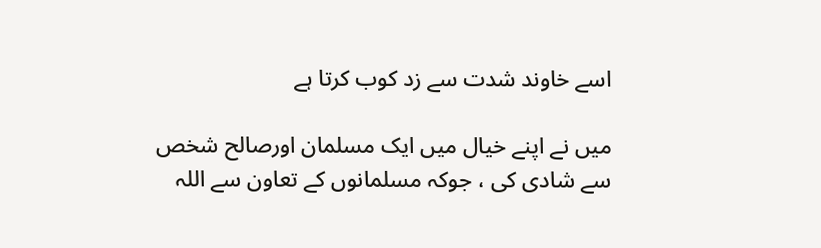اسے خاوند شدت سے زد کوب کرتا ہے

میں نے اپنے خیال میں ایک مسلمان اورصالح شخص سے شادی کی ، جوکہ مسلمانوں کے تعاون سے اللہ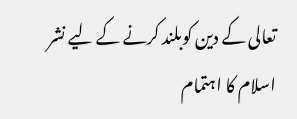تعالی کے دین کوبلند کرنے کے لیے نشر اسلام کا اہتمام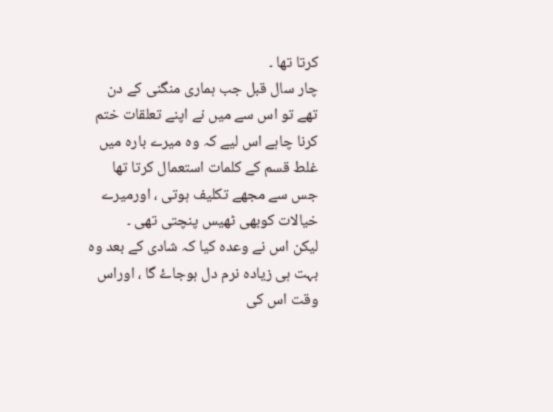کرتا تھا ۔
چار سال قبل جب ہماری منگنی کے دن تھے تو اس سے میں نے اپنے تعلقات ختم کرنا چاہے اس لیے کہ وہ میرے بارہ میں غلط قسم کے کلمات استعمال کرتا تھا جس سے مجھے تکلیف ہوتی ، اورمیرے خیالات کوبھی ٹھیس پنچتی تھی ۔
لیکن اس نے وعدہ کیا کہ شادی کے بعد وہ بہت ہی زيادہ نرم دل ہوجاۓ گا ، اوراس وقت اس کی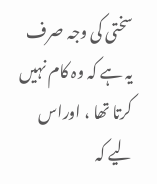سختی کی وجہ صرف یہ ہے کہ وہ کام نہیں کرتا تھا ، اوراس لیے کہ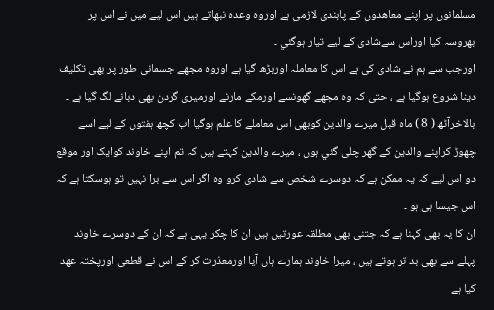مسلمانوں پر اپنے معاھدوں کے پابندی لازمی ہے اوروہ وعدہ نبھاتے ہيں اس لیے میں نے اس پر بھروسہ کیا اوراس سےشادی کے لیے تیار ہوگئي ۔
اورجب سے ہم نے شادی کی ہے اس کا معاملہ اوربڑھ گیا ہے اوروہ مجھے جسمانی طور پر بھی تکلیف دینا شروع ہوگيا ہے ، حتی کہ وہ مجھے گھونسے اورمکے مارنے اورمیری گردن بھی دبانے لگ گیا ہے ۔
بالاخرآٹھ ( 8 ) ماہ قبل میرے والدین کوبھی اس معاملے کا علم ہوگیا اب کچھ ہفتوں کے لیے اسے چھوڑ کراپنے والدین کے گھر چلی گئي ہوں ، میرے والدین کہتے ہيں کہ تم اپنے خاوند کوایک اور موقع دو اس لیے کہ یہ ممکن ہے کہ دوسرے شخص سے شادی کرو وہ اگر اس سے برا نہیں تو ہوسکتا ہے کہ اس جیسا ہی ہو ۔
ان کا یہ بھی کہنا ہے کہ جتنی بھی مطلقہ عورتیں ہیں ان کا چکر یہی ہے کہ ان کے دوسرے خاوند پہلے سے بھی بد تر ہوتے ہیں ، میرا خاوند ہمارے ہاں آیا اورمعذرت کر کے اس نے قطعی اورپختہ عھد کیا ہے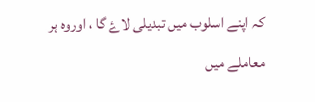کہ اپنے اسلوب میں تبدیلی لاۓ گا ، اوروہ ہر معاملے میں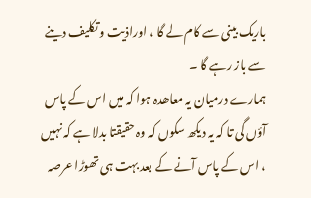باریک بینی سے کام لے گا ، اوراذیت و تکلیف دینے سے باز رہے گا ۔
ہمارے درمیان یہ معاھدہ ہوا کہ میں اس کے پاس آؤں گی تا کہ یہ دیکھ سکوں کہ وہ حقیقتا بدلا ہے کہ نہیں ، اس کے پاس آنے کے بعد بہت ہی تھوڑا عرصہ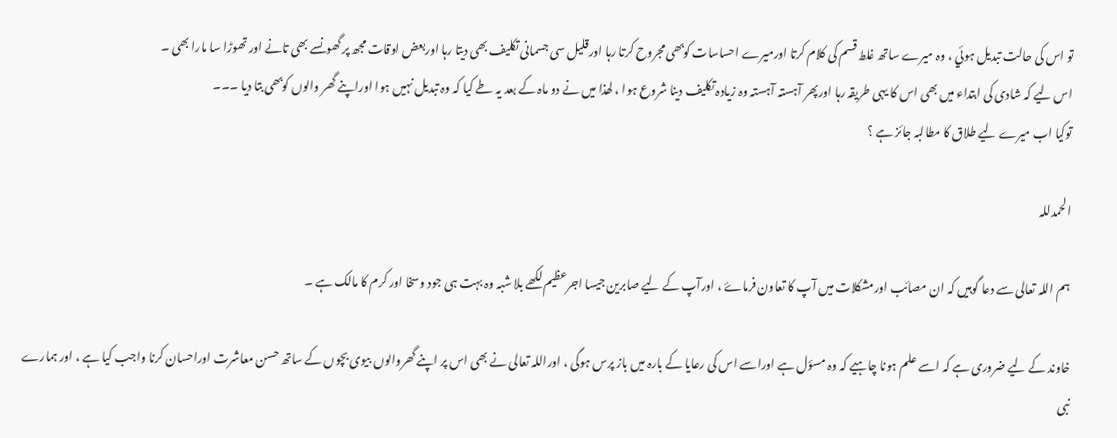تو اس کی حالت تبدیل ہوئي ، وہ میرے ساتھ غلط قسم کی کلام کرتا اورمیرے احساسات کوبھی مجروح کرتا رہا اورقلیل سی جسمانی تکلیف بھی دیتا رہا اوربعض اوقات مجھ پر گھونسے بھی تانے اور تھوڑا سا مارا بھی ۔
اس لیے کہ شادی کی ابتداء میں بھی اس کا یہی طریقہ رہا اورپھر آہستہ آہستہ وہ زيادہ تکلیف دینا شروع ہوا ، لھذا میں نے دو ماہ کے بعد یہ طے کیا کہ وہ تبدیل نہیں ہوا اوراپنے گھر والوں کوبھی بتا دیا ۔۔۔
توکیا اب میرے لیے طلاق کا مطالبہ جائز ہے ؟

الحمدللہ

ہم اللہ تعالی سے دعا گوہيں کہ ان مصائب اورمشکلات میں آپ کا تعاون فرماۓ ، اورآپ کے لیے صابرین جیسا اجرعظیم لکھے بلا شبہ وہ بہت ہی جود وسخا اور کرم کا مالک ہے ۔

خاوند کے لیے ضروری ہے کہ اسے علم ہونا چاہیے کہ وہ مسؤل ہے اوراسے اس کی رعایا کے بارہ میں باز پرس ہوگی ، اوراللہ تعالی نے بھی اس پر اپنے گھروالوں بیوی بچوں کے ساتھ حسن معاشرت اوراحسان کرنا واجب کیا ہے ، اور ہمارے نبی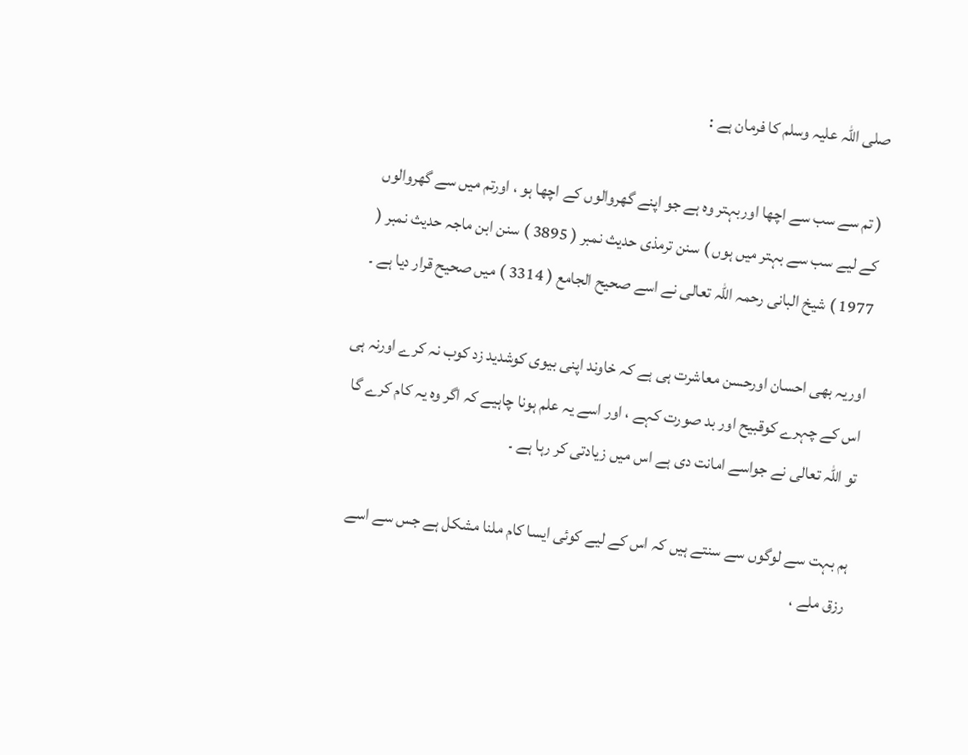صلی اللہ علیہ وسلم کا فرمان ہے :

( تم سے سب سے اچھا اوربہتر وہ ہے جو اپنے گھروالوں کے اچھا ہو ، اورتم میں سے گھروالوں کے لیے سب سے بہتر میں ہوں ) سنن ترمذی حدیث نمبر ( 3895 ) سنن ابن ماجہ حديث نمبر ( 1977 ) شیخ البانی رحمہ اللہ تعالی نے اسے صحیح الجامع ( 3314 ) میں صحیح قرار دیا ہے ۔

اوریہ بھی احسان اورحسن معاشرت ہی ہے کہ خاوند اپنی بیوی کوشدید زد کوب نہ کرے اورنہ ہی اس کے چہرے کوقبیح اور بد صورت کہے ، اور اسے یہ علم ہونا چاہیے کہ اگر وہ یہ کام کرے گا تو اللہ تعالی نے جواسے امانت دی ہے اس میں زيادتی کر رہا ہے ۔

ہم بہت سے لوگوں سے سنتے ہیں کہ اس کے لیے کوئی ایسا کام ملنا مشکل ہے جس سے اسے رزق ملے ،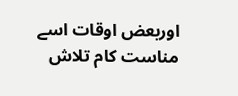اوربعض اوقات اسے مناست کام تلاش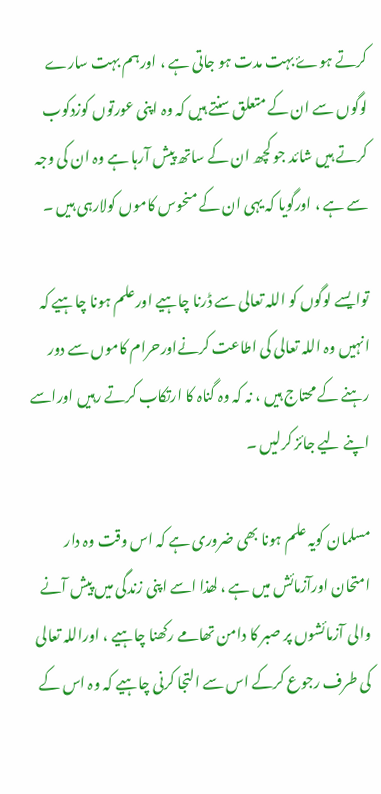کرتے ہوۓ بہت مدت ہو جاتی ہے ، اورہم بہت سارے لوگوں سے ان کے متعلق سنتے ہیں کہ وہ اپنی عورتوں کوزدکوب کرتے ہیں شائد جو کچھ ان کے ساتھ پیش آرہا ہے وہ ان کی وجہ سے ہے ، اورگویا کہ یہی ان کے منحوس کاموں کولارہی ہيں ۔

توایسے لوگوں کو اللہ تعالی سے ڈرنا چاہیے اورعلم ہونا چاہیے کہ انہیں وہ اللہ تعالی کی اطاعت کرنےاورحرام کاموں سے دور رہنے کے محتاج ہیں ، نہ کہ وہ گناہ کا ارتکاب کرتے رہیں اوراسے اپنے لیے جائز کرلیں ۔

مسلمان کویہ علم ہونا بھی ضروری ہے کہ اس وقت وہ دار امتحان اورآزمائش میں ہے ، لھذا اسے اپنی زندگی میں پیش آنے والی آزمائشوں پر صبر کا دامن تھامے رکھنا چاہیے ، اوراللہ تعالی کی طرف رجوع کرکے اس سے التجا کرنی چاہیے کہ وہ اس کے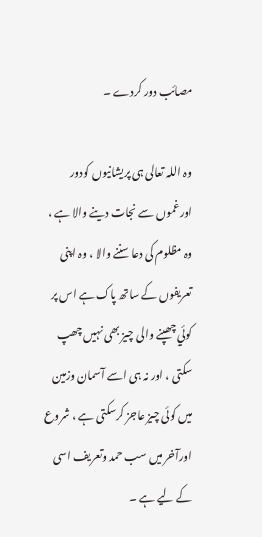مصائب دور کردے ۔

وہ اللہ تعالی ہی پریشانیوں کودور اورغموں سے نجات دینے والا ہے ، وہ مظلوم کی دعا سننے والا ، وہ اپنی تعریفوں کے ساتھ پاک ہے اس پر کوئي چھپنے والی چيز بھی نہيں چھپ سکتی ، اور نہ ہی اسے آسمان وزمین میں کوئی چيز عاجز کرسکتی ہے ، شروع اورآخر میں سب حمد وتعریف اسی کے لیے ہے ۔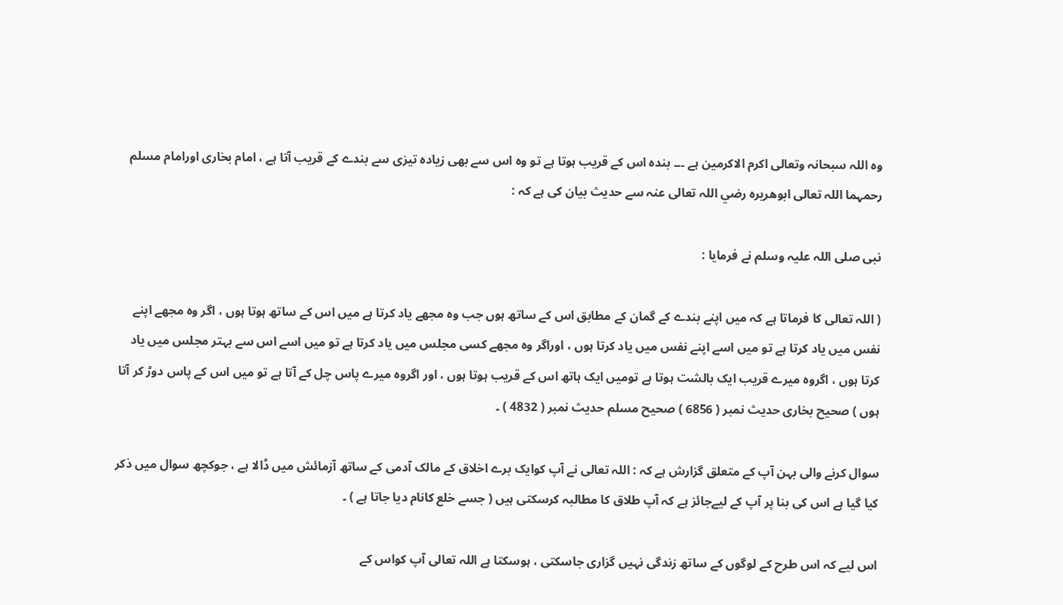وہ اللہ سبحانہ وتعالی اکرم الاکرمین ہے ۔۔۔ بندہ اس کے قریب ہوتا ہے تو وہ اس سے بھی زيادہ تیزی سے بندے کے قریب آتا ہے ، امام بخاری اورامام مسلم رحمہما اللہ تعالی ابوھریرہ رضي اللہ تعالی عنہ سے حدیث بیان کی ہے کہ :

نبی صلی اللہ علیہ وسلم نے فرمایا :

( اللہ تعالی کا فرماتا ہے کہ میں اپنے بندے کے گمان کے مطابق اس کے ساتھ ہوں جب وہ مجھے یاد کرتا ہے میں اس کے ساتھ ہوتا ہوں ، اگر وہ مجھے اپنے نفس میں یاد کرتا ہے تو میں اسے اپنے نفس میں یاد کرتا ہوں ، اوراگر وہ مجھے کسی مجلس میں یاد کرتا ہے تو میں اسے اس سے بہتر مجلس میں یاد کرتا ہوں ، اگروہ میرے قریب ایک بالشت ہوتا ہے تومیں ایک ہاتھ اس کے قریب ہوتا ہوں ، اور اگروہ میرے پاس چل کے آتا ہے تو میں اس کے پاس دوڑ کر آتا ہوں ) صحیح بخاری حدیث نمبر ( 6856 ) صحیح مسلم حدیث نمبر ( 4832 ) ۔

سوال کرنے والی بہن آپ کے متعلق گزارش ہے کہ : اللہ تعالی نے آپ کوایک برے اخلاق کے مالک آدمی کے ساتھ آزمائش میں ڈالا ہے ، جوکچھ سوال میں ذکر کیا گيا ہے اس کی بنا پر آپ کے لیےجائز ہے کہ آپ طلاق کا مطالبہ کرسکتی ہیں ( جسے خلع کانام دیا جاتا ہے ) ۔

اس لیے کہ اس طرح کے لوگوں کے ساتھ زندگی نہيں گزاری جاسکتی ، ہوسکتا ہے اللہ تعالی آپ کواس کے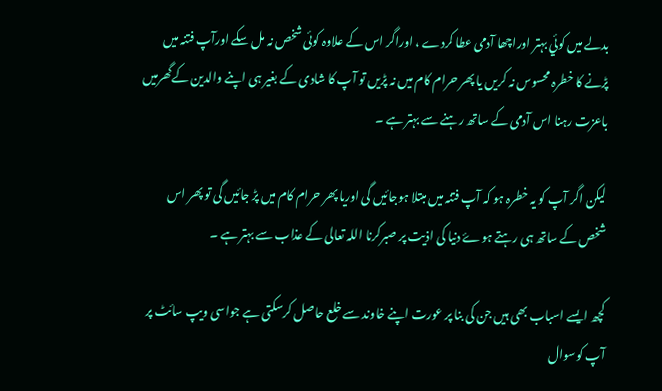بدلے میں کوئي بہتر اوراچھا آدمی عطا کردے ، اوراگر اس کے علاوہ کوئی شخص نہ مل سکے اورآپ فتنہ میں پڑنے کا خطرہ محسوس نہ کریں یا پھر حرام کام میں نہ پڑیں تو آپ کا شادی کے بغیر ہی اپنے والدین کےگھرمیں باعزت رہنا اس آدمی کے ساتھ رہنے سے بہتر ہے ۔

لیکن اگر آپ کو یہ خطرہ ہو کہ آپ فتنہ میں مبتلا ہوجائيں گی اوریا پھر حرام کام میں پڑ جائيں گی تو پھر اس شخص کے ساتھ ہی رہتے ہوۓ دنیا کی اذیت پر صبرکرنا اللہ تعالی کے عذاب سے بہتر ہے ۔

کچھ ایسے اسباب بھی ہیں جن کی بنا پر عورت اپنے خاوند سے خلع حاصل کرسکتی ہے جواسی ویپ سائٹ پر آپ کوسوال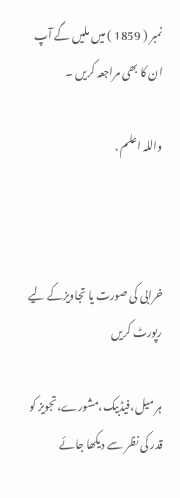نمبر ( 1859 ) میں ملیں گے آپ ان کا بھی مراجعہ کریں ۔

واللہ اعلم .



خرابی کی صورت یا تجاویزکے لیے رپورٹ کریں

ہر میل،فیڈبیک،مشورے،تجویز کو قدر کی نظر سے دیکھا جائے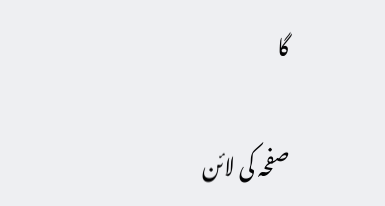گا

صفحہ کی لائن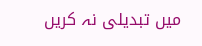میں تبدیلی نہ کریں